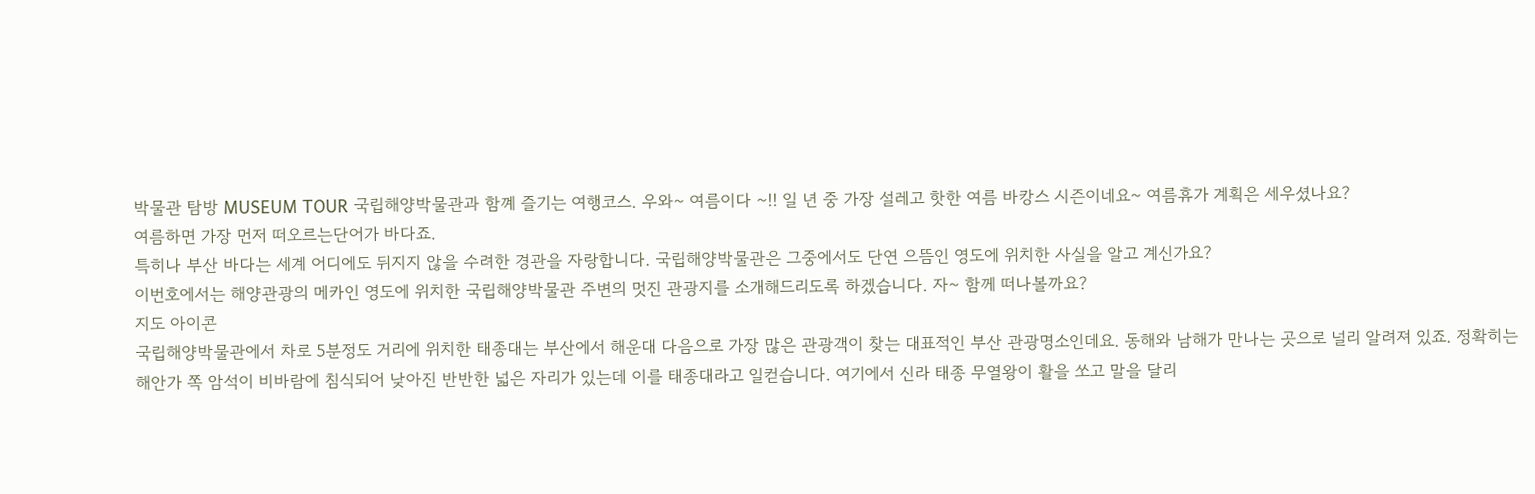박물관 탐방 MUSEUM TOUR 국립해양박물관과 함꼐 즐기는 여행코스. 우와~ 여름이다 ~!! 일 년 중 가장 설레고 핫한 여름 바캉스 시즌이네요~ 여름휴가 계획은 세우셨나요?
여름하면 가장 먼저 떠오르는단어가 바다죠.
특히나 부산 바다는 세계 어디에도 뒤지지 않을 수려한 경관을 자랑합니다. 국립해양박물관은 그중에서도 단연 으뜸인 영도에 위치한 사실을 알고 계신가요?
이번호에서는 해양관광의 메카인 영도에 위치한 국립해양박물관 주변의 멋진 관광지를 소개해드리도록 하겠습니다. 자~ 함께 떠나볼까요?
지도 아이콘
국립해양박물관에서 차로 5분정도 거리에 위치한 태종대는 부산에서 해운대 다음으로 가장 많은 관광객이 찾는 대표적인 부산 관광명소인데요. 동해와 남해가 만나는 곳으로 널리 알려져 있죠. 정확히는 해안가 쪽 암석이 비바람에 침식되어 낮아진 반반한 넓은 자리가 있는데 이를 태종대라고 일컫습니다. 여기에서 신라 태종 무열왕이 활을 쏘고 말을 달리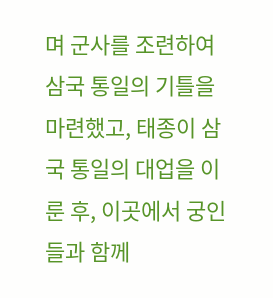며 군사를 조련하여 삼국 통일의 기틀을 마련했고, 태종이 삼국 통일의 대업을 이룬 후, 이곳에서 궁인들과 함께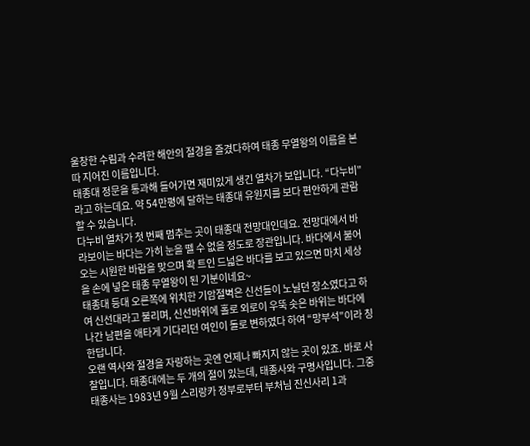울창한 수림과 수려한 해안의 절경을 즐겼다하여 태종 무열왕의 이름을 본 따 지어진 이름입니다.
태종대 정문을 통과해 들어가면 재미있게 생긴 열차가 보입니다. “다누비”라고 하는데요. 약 54만평에 달하는 태종대 유원지를 보다 편안하게 관람할 수 있습니다.
다누비 열차가 첫 번째 멈추는 곳이 태종대 전망대인데요. 전망대에서 바라보이는 바다는 가히 눈을 뗄 수 없을 정도로 장관입니다. 바다에서 불어오는 시원한 바람을 맞으며 확 트인 드넓은 바다를 보고 있으면 마치 세상을 손에 넣은 태종 무열왕이 된 기분이네요~
태종대 등대 오른쪽에 위치한 기암절벽은 신선들이 노닐던 장소였다고 하여 신선대라고 불리며, 신선바위에 홀로 외로이 우뚝 솟은 바위는 바다에 나간 남편을 애타게 기다리던 여인이 돌로 변하였다 하여 “망부석”이라 칭한답니다.
오랜 역사와 절경을 자랑하는 곳엔 언제나 빠지지 않는 곳이 있죠. 바로 사찰입니다. 태종대에는 두 개의 절이 있는데, 태종사와 구명사입니다. 그중 태종사는 1983년 9월 스리랑카 정부로부터 부처님 진신사리 1과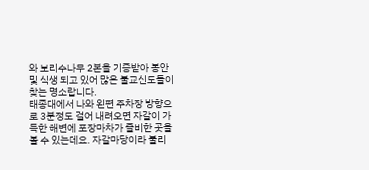와 보리수나무 2본을 기증받아 봉안 및 식생 되고 있어 많은 불교신도들이 찾는 명소랍니다.
태종대에서 나와 왼편 주차장 방향으로 3분정도 걸어 내려오면 자갈이 가득한 해변에 포장마차가 즐비한 곳을 볼 수 있는데요. 자갈마당이라 불리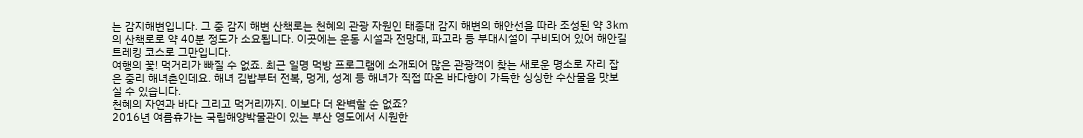는 감지해변입니다. 그 중 감지 해변 산책로는 천혜의 관광 자원인 태종대 감지 해변의 해안선을 따라 조성된 약 3㎞의 산책로로 약 40분 정도가 소요됩니다. 이곳에는 운동 시설과 전망대, 파고라 등 부대시설이 구비되어 있어 해안길 트레킹 코스로 그만입니다.
여행의 꽃! 먹거리가 빠질 수 없죠. 최근 일명 먹방 프로그램에 소개되어 많은 관광객이 찾는 새로운 명소로 자리 잡은 중리 해녀촌인데요. 해녀 김밥부터 전복, 멍게, 성계 등 해녀가 직접 따온 바다향이 가득한 싱싱한 수산물을 맛보실 수 있습니다.
천혜의 자연과 바다 그리고 먹거리까지. 이보다 더 완벽할 순 없죠?
2016년 여름휴가는 국립해양박물관이 있는 부산 영도에서 시원한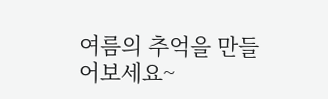여름의 추억을 만들어보세요~